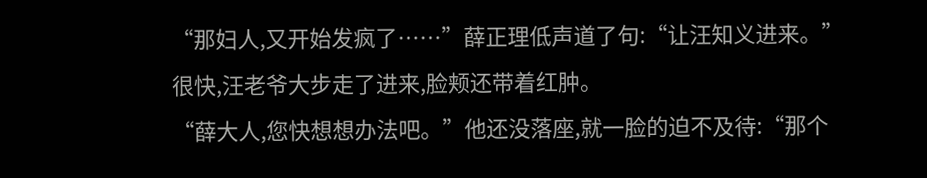“那妇人,又开始发疯了……”薛正理低声道了句:“让汪知义进来。”
很快,汪老爷大步走了进来,脸颊还带着红肿。
“薛大人,您快想想办法吧。”他还没落座,就一脸的迫不及待:“那个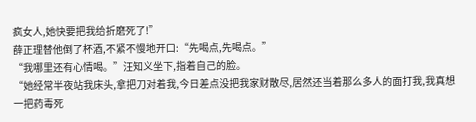疯女人,她快要把我给折磨死了!”
薛正理替他倒了杯酒,不紧不慢地开口:“先喝点,先喝点。”
“我哪里还有心情喝。”汪知义坐下,指着自己的脸。
“她经常半夜站我床头,拿把刀对着我,今日差点没把我家财散尽,居然还当着那么多人的面打我,我真想一把药毒死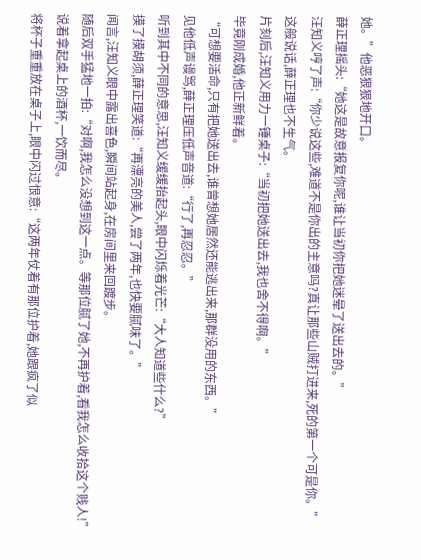她。”他恶狠狠地开口。
薛正理摇头:“她这是故意报复你呢,谁让当初你把她迷晕了送出去的。”
汪知义哼了声:“你少说这些,难道不是你出的主意吗?真让那些山贼打进来,死的第一个可是你。”
这般说话,薛正理也不生气。
片刻后,汪知义用力一锤桌子:“当初把她送出去,我也舍不得啊。”
毕竟刚成婚,他正新鲜着。
“可想要活命,只有把她送出去,谁曾想她居然还能逃出来,那群没用的东西。”
见他低声谩骂,薛正理压低声音道:“行了,再忍忍。”
听到其中不同的意思,汪知义缓缓抬起头,眼中闪烁着光芒:“大人知道些什么?”
摸了摸胡须,薛正理笑道:“再漂亮的美人,尝了两年,也快要腻味了。”
闻言,汪知义眼中露出喜色,瞬间站起身,在房间里来回踱步。
随后双手猛地一拍:“对啊,我怎么没想到这一点。等那位腻了她,不再护着,看我怎么收拾这个贱人!”
说着拿起桌上的酒杯,一饮而尽。
将杯子重重放在桌子上,眼中闪过恨意:“这两年仗着有那位护着,她跟疯了似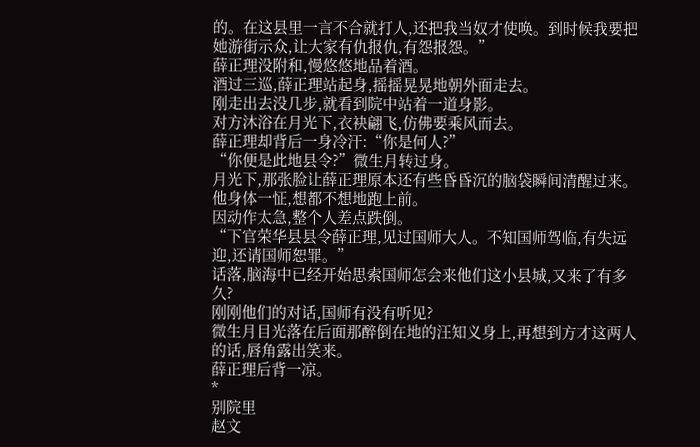的。在这县里一言不合就打人,还把我当奴才使唤。到时候我要把她游街示众,让大家有仇报仇,有怨报怨。”
薛正理没附和,慢悠悠地品着酒。
酒过三巡,薛正理站起身,摇摇晃晃地朝外面走去。
刚走出去没几步,就看到院中站着一道身影。
对方沐浴在月光下,衣袂翩飞,仿佛要乘风而去。
薛正理却背后一身冷汗:“你是何人?”
“你便是此地县令?”微生月转过身。
月光下,那张脸让薛正理原本还有些昏昏沉的脑袋瞬间清醒过来。
他身体一怔,想都不想地跑上前。
因动作太急,整个人差点跌倒。
“下官荣华县县令薛正理,见过国师大人。不知国师驾临,有失远迎,还请国师恕罪。”
话落,脑海中已经开始思索国师怎会来他们这小县城,又来了有多久?
刚刚他们的对话,国师有没有听见?
微生月目光落在后面那醉倒在地的汪知义身上,再想到方才这两人的话,唇角露出笑来。
薛正理后背一凉。
*
别院里
赵文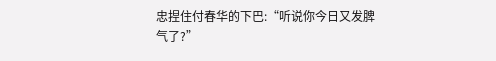忠捏住付春华的下巴:“听说你今日又发脾气了?”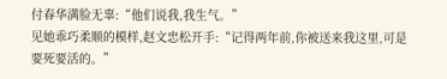付春华满脸无辜:“他们说我,我生气。”
见她乖巧柔顺的模样,赵文忠松开手:“记得两年前,你被送来我这里,可是要死要活的。”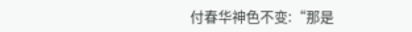付春华神色不变:“那是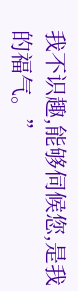我不识趣,能够伺候您,是我的福气。”